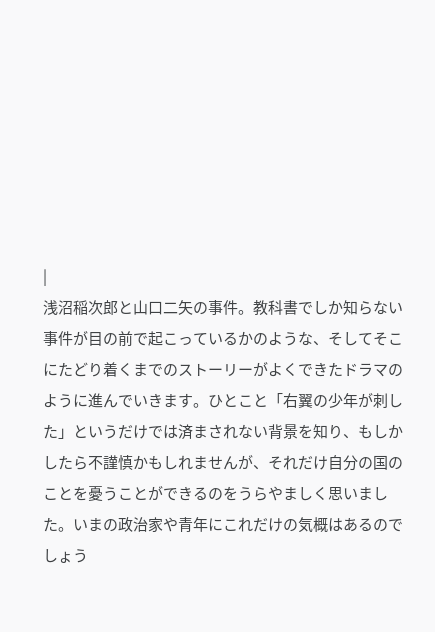|
浅沼稲次郎と山口二矢の事件。教科書でしか知らない事件が目の前で起こっているかのような、そしてそこにたどり着くまでのストーリーがよくできたドラマのように進んでいきます。ひとこと「右翼の少年が刺した」というだけでは済まされない背景を知り、もしかしたら不謹慎かもしれませんが、それだけ自分の国のことを憂うことができるのをうらやましく思いました。いまの政治家や青年にこれだけの気概はあるのでしょう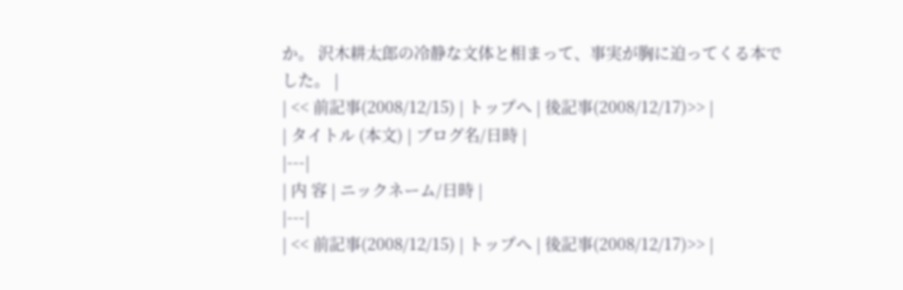か。 沢木耕太郎の冷静な文体と相まって、事実が胸に迫ってくる本でした。 |
| << 前記事(2008/12/15) | トップへ | 後記事(2008/12/17)>> |
| タイトル (本文) | ブログ名/日時 |
|---|
| 内 容 | ニックネーム/日時 |
|---|
| << 前記事(2008/12/15) | トップへ | 後記事(2008/12/17)>> |